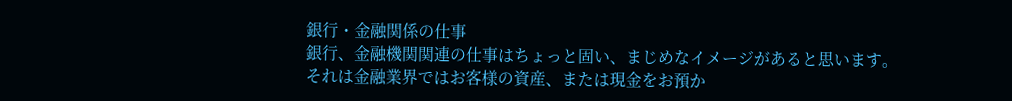銀行・金融関係の仕事
銀行、金融機関関連の仕事はちょっと固い、まじめなイメージがあると思います。
それは金融業界ではお客様の資産、または現金をお預か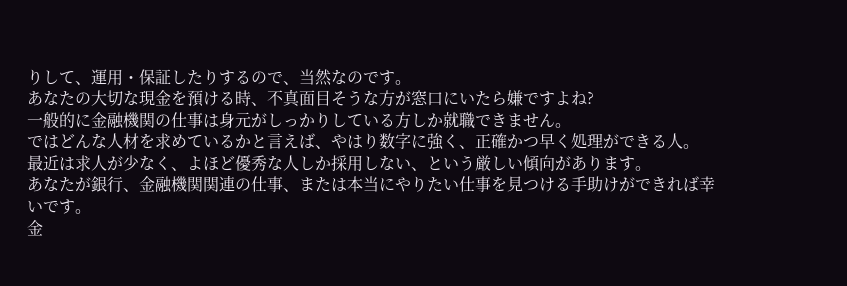りして、運用・保証したりするので、当然なのです。
あなたの大切な現金を預ける時、不真面目そうな方が窓口にいたら嫌ですよね?
一般的に金融機関の仕事は身元がしっかりしている方しか就職できません。
ではどんな人材を求めているかと言えば、やはり数字に強く、正確かつ早く処理ができる人。
最近は求人が少なく、よほど優秀な人しか採用しない、という厳しい傾向があります。
あなたが銀行、金融機関関連の仕事、または本当にやりたい仕事を見つける手助けができれば幸いです。
金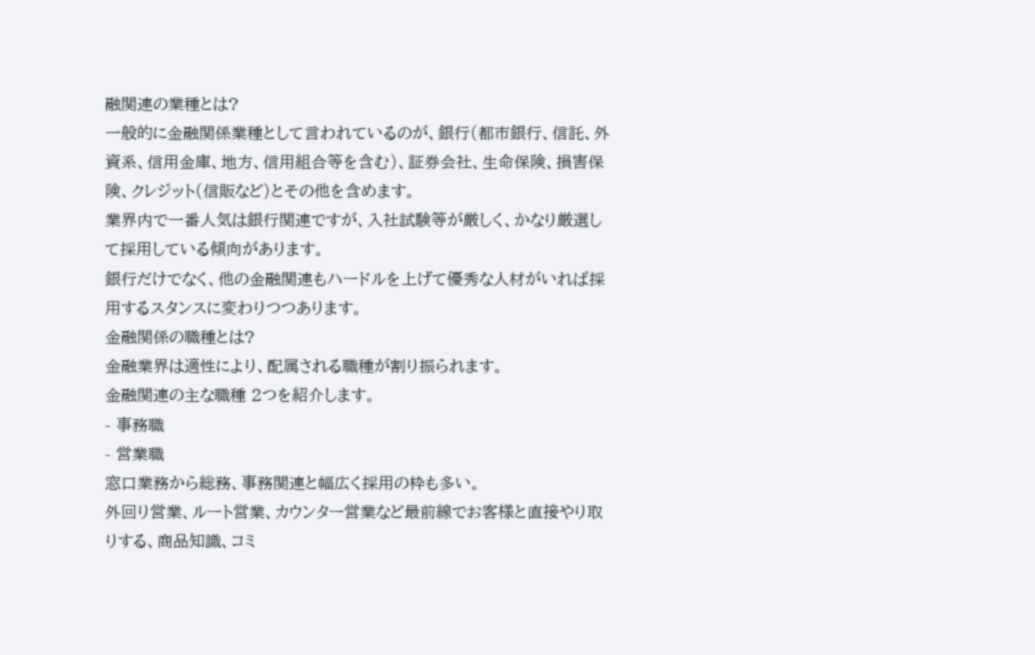融関連の業種とは?
一般的に金融関係業種として言われているのが、銀行(都市銀行、信託、外資系、信用金庫、地方、信用組合等を含む)、証券会社、生命保険、損害保険、クレジット(信販など)とその他を含めます。
業界内で一番人気は銀行関連ですが、入社試験等が厳しく、かなり厳選して採用している傾向があります。
銀行だけでなく、他の金融関連もハードルを上げて優秀な人材がいれば採用するスタンスに変わりつつあります。
金融関係の職種とは?
金融業界は適性により、配属される職種が割り振られます。
金融関連の主な職種 2つを紹介します。
- 事務職
- 営業職
窓口業務から総務、事務関連と幅広く採用の枠も多い。
外回り営業、ルート営業、カウンター営業など最前線でお客様と直接やり取りする、商品知識、コミ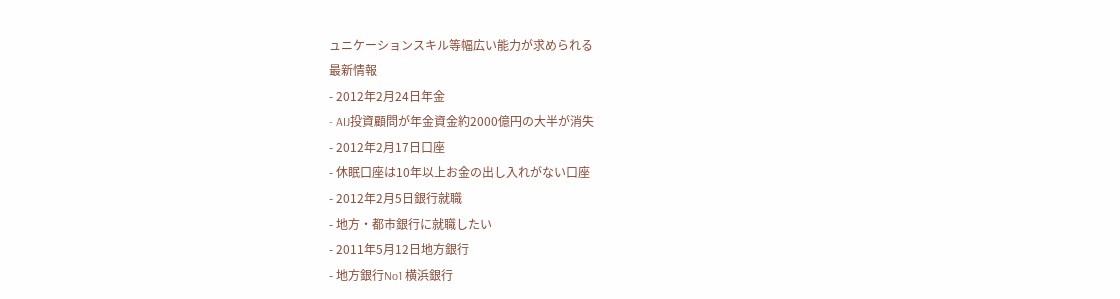ュニケーションスキル等幅広い能力が求められる
最新情報
- 2012年2月24日年金
- AIJ投資顧問が年金資金約2000億円の大半が消失
- 2012年2月17日口座
- 休眠口座は10年以上お金の出し入れがない口座
- 2012年2月5日銀行就職
- 地方・都市銀行に就職したい
- 2011年5月12日地方銀行
- 地方銀行No1 横浜銀行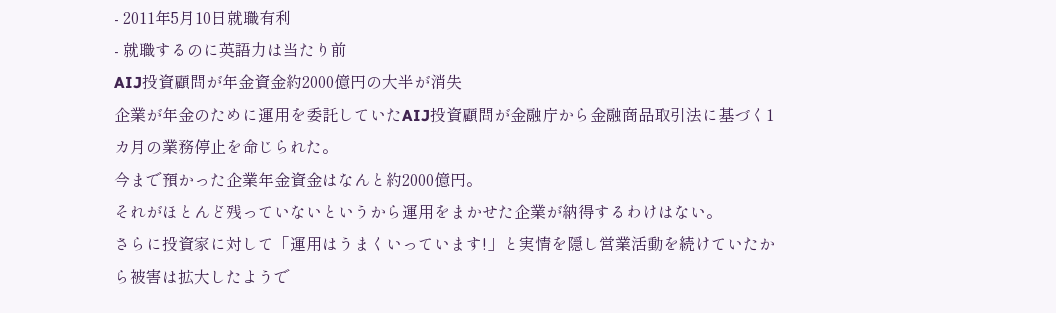- 2011年5月10日就職有利
- 就職するのに英語力は当たり前
AIJ投資顧問が年金資金約2000億円の大半が消失
企業が年金のために運用を委託していたAIJ投資顧問が金融庁から金融商品取引法に基づく1カ月の業務停止を命じられた。
今まで預かった企業年金資金はなんと約2000億円。
それがほとんど残っていないというから運用をまかせた企業が納得するわけはない。
さらに投資家に対して「運用はうまくいっています!」と実情を隠し営業活動を続けていたから被害は拡大したようで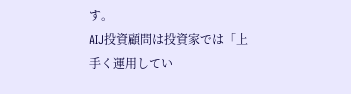す。
AIJ投資顧問は投資家では「上手く運用してい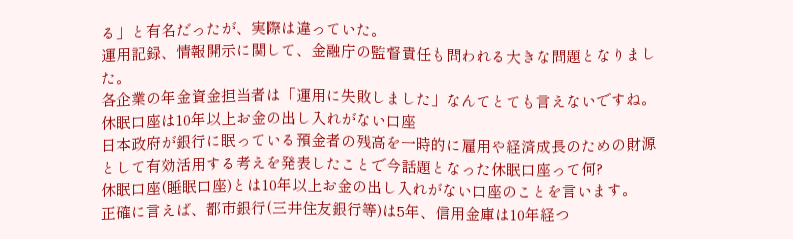る」と有名だったが、実際は違っていた。
運用記録、情報開示に関して、金融庁の監督責任も問われる大きな問題となりました。
各企業の年金資金担当者は「運用に失敗しました」なんてとても言えないですね。
休眠口座は10年以上お金の出し入れがない口座
日本政府が銀行に眠っている預金者の残高を一時的に雇用や経済成長のための財源として有効活用する考えを発表したことで今話題となった休眠口座って何?
休眠口座(睡眠口座)とは10年以上お金の出し入れがない口座のことを言います。
正確に言えば、都市銀行(三井住友銀行等)は5年、信用金庫は10年経つ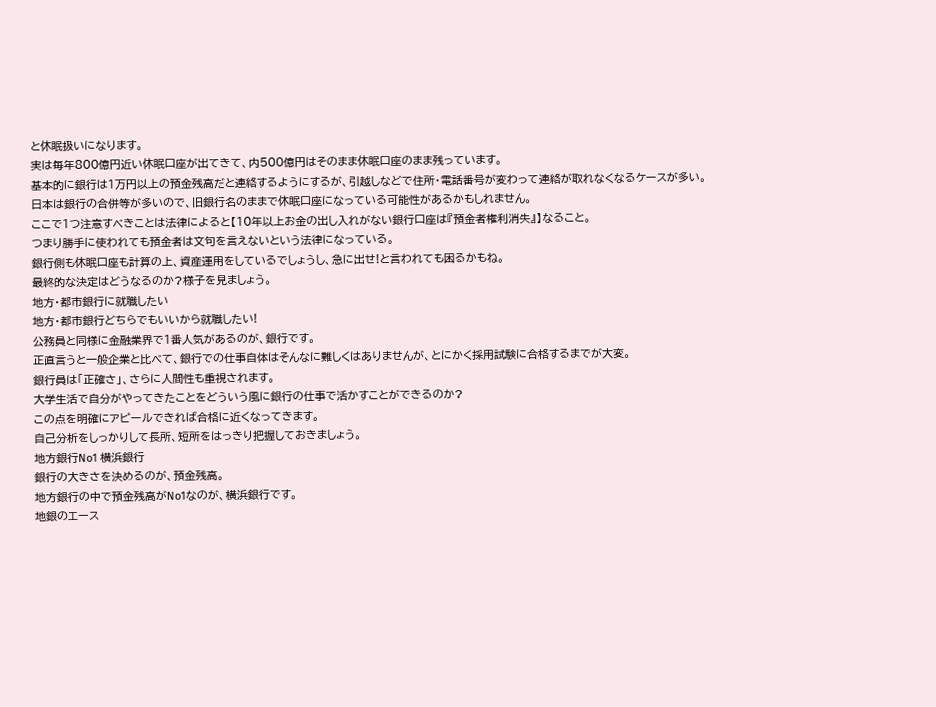と休眠扱いになります。
実は毎年800億円近い休眠口座が出てきて、内500億円はそのまま休眠口座のまま残っています。
基本的に銀行は1万円以上の預金残高だと連絡するようにするが、引越しなどで住所・電話番号が変わって連絡が取れなくなるケースが多い。
日本は銀行の合併等が多いので、旧銀行名のままで休眠口座になっている可能性があるかもしれません。
ここで1つ注意すべきことは法律によると【10年以上お金の出し入れがない銀行口座は『預金者権利消失』】なること。
つまり勝手に使われても預金者は文句を言えないという法律になっている。
銀行側も休眠口座も計算の上、資産運用をしているでしょうし、急に出せ!と言われても困るかもね。
最終的な決定はどうなるのか?様子を見ましょう。
地方・都市銀行に就職したい
地方・都市銀行どちらでもいいから就職したい!
公務員と同様に金融業界で1番人気があるのが、銀行です。
正直言うと一般企業と比べて、銀行での仕事自体はそんなに難しくはありませんが、とにかく採用試験に合格するまでが大変。
銀行員は「正確さ」、さらに人間性も重視されます。
大学生活で自分がやってきたことをどういう風に銀行の仕事で活かすことができるのか?
この点を明確にアピールできれば合格に近くなってきます。
自己分析をしっかりして長所、短所をはっきり把握しておきましょう。
地方銀行No1 横浜銀行
銀行の大きさを決めるのが、預金残高。
地方銀行の中で預金残高がNo1なのが、横浜銀行です。
地銀のエース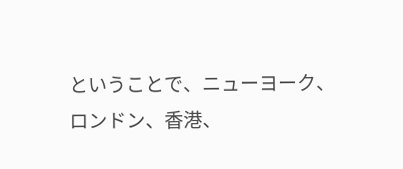ということで、ニューヨーク、ロンドン、香港、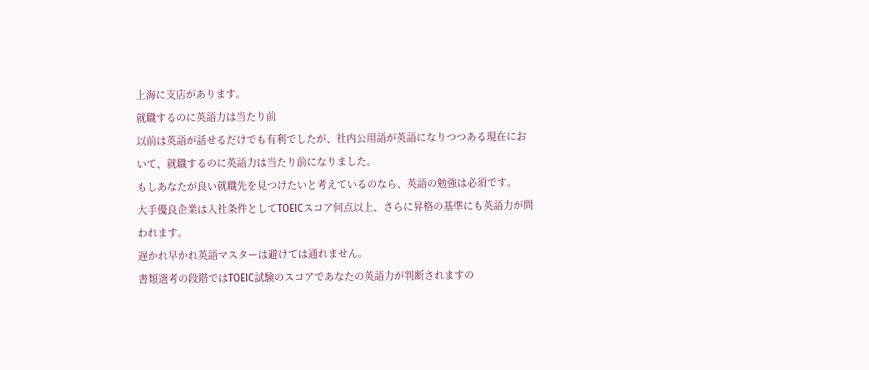上海に支店があります。
就職するのに英語力は当たり前
以前は英語が話せるだけでも有利でしたが、社内公用語が英語になりつつある現在において、就職するのに英語力は当たり前になりました。
もしあなたが良い就職先を見つけたいと考えているのなら、英語の勉強は必須です。
大手優良企業は入社条件としてTOEICスコア何点以上、さらに昇格の基準にも英語力が問われます。
遅かれ早かれ英語マスターは避けては通れません。
書類選考の段階ではTOEIC試験のスコアであなたの英語力が判断されますの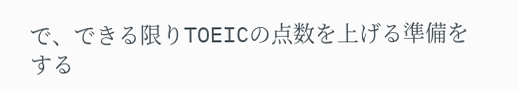で、できる限りTOEICの点数を上げる準備をする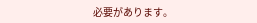必要があります。